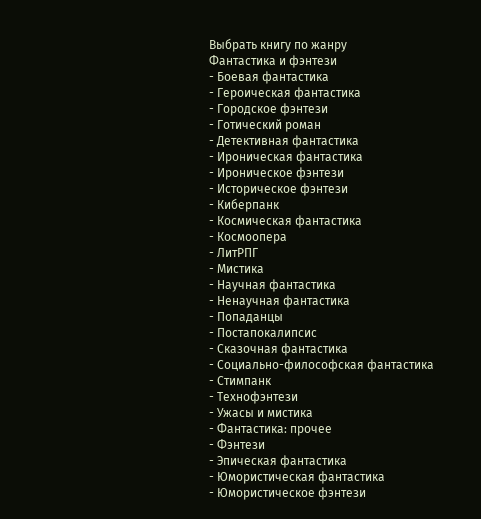Выбрать книгу по жанру
Фантастика и фэнтези
- Боевая фантастика
- Героическая фантастика
- Городское фэнтези
- Готический роман
- Детективная фантастика
- Ироническая фантастика
- Ироническое фэнтези
- Историческое фэнтези
- Киберпанк
- Космическая фантастика
- Космоопера
- ЛитРПГ
- Мистика
- Научная фантастика
- Ненаучная фантастика
- Попаданцы
- Постапокалипсис
- Сказочная фантастика
- Социально-философская фантастика
- Стимпанк
- Технофэнтези
- Ужасы и мистика
- Фантастика: прочее
- Фэнтези
- Эпическая фантастика
- Юмористическая фантастика
- Юмористическое фэнтези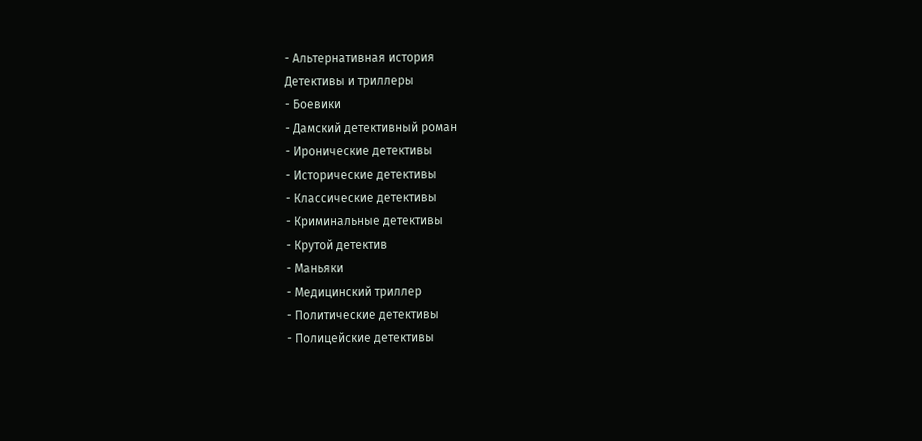- Альтернативная история
Детективы и триллеры
- Боевики
- Дамский детективный роман
- Иронические детективы
- Исторические детективы
- Классические детективы
- Криминальные детективы
- Крутой детектив
- Маньяки
- Медицинский триллер
- Политические детективы
- Полицейские детективы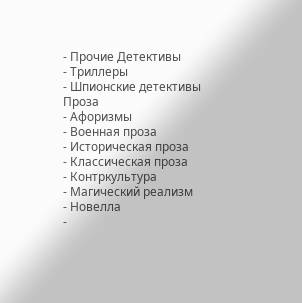- Прочие Детективы
- Триллеры
- Шпионские детективы
Проза
- Афоризмы
- Военная проза
- Историческая проза
- Классическая проза
- Контркультура
- Магический реализм
- Новелла
-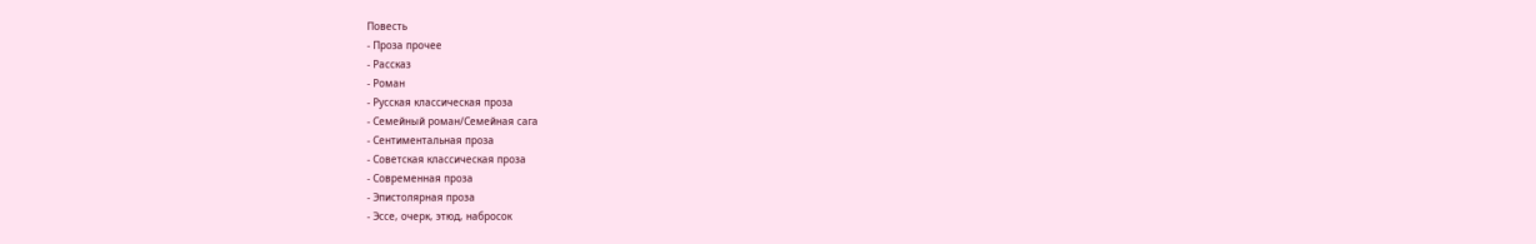Повесть
- Проза прочее
- Рассказ
- Роман
- Русская классическая проза
- Семейный роман/Семейная сага
- Сентиментальная проза
- Советская классическая проза
- Современная проза
- Эпистолярная проза
- Эссе, очерк, этюд, набросок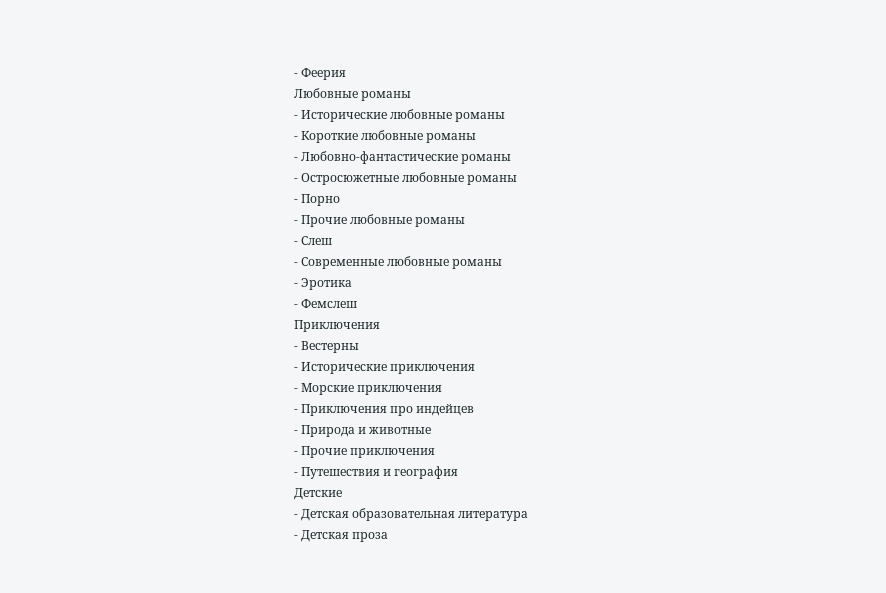- Феерия
Любовные романы
- Исторические любовные романы
- Короткие любовные романы
- Любовно-фантастические романы
- Остросюжетные любовные романы
- Порно
- Прочие любовные романы
- Слеш
- Современные любовные романы
- Эротика
- Фемслеш
Приключения
- Вестерны
- Исторические приключения
- Морские приключения
- Приключения про индейцев
- Природа и животные
- Прочие приключения
- Путешествия и география
Детские
- Детская образовательная литература
- Детская проза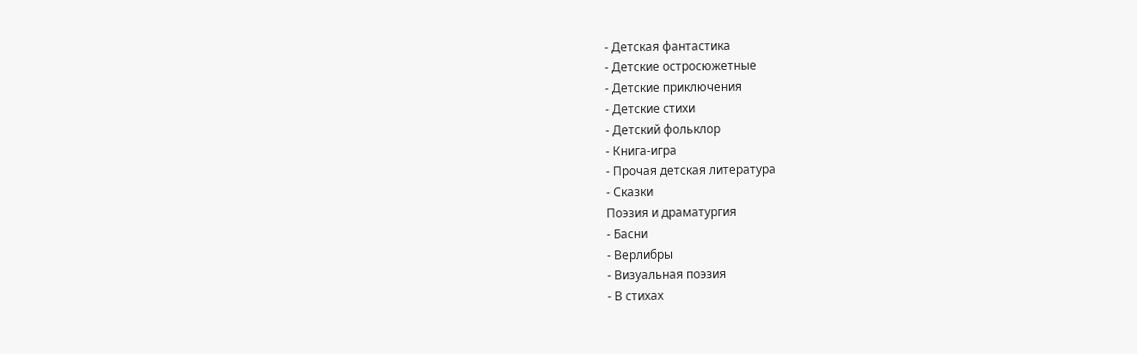- Детская фантастика
- Детские остросюжетные
- Детские приключения
- Детские стихи
- Детский фольклор
- Книга-игра
- Прочая детская литература
- Сказки
Поэзия и драматургия
- Басни
- Верлибры
- Визуальная поэзия
- В стихах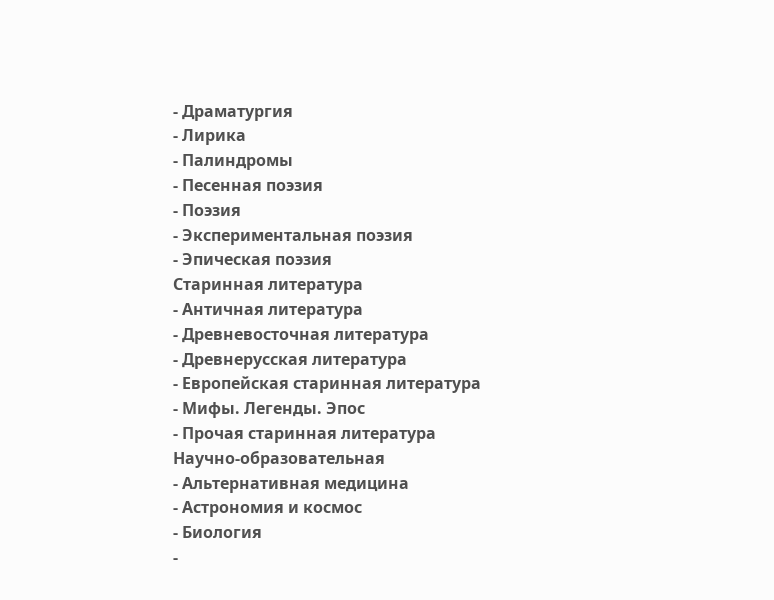- Драматургия
- Лирика
- Палиндромы
- Песенная поэзия
- Поэзия
- Экспериментальная поэзия
- Эпическая поэзия
Старинная литература
- Античная литература
- Древневосточная литература
- Древнерусская литература
- Европейская старинная литература
- Мифы. Легенды. Эпос
- Прочая старинная литература
Научно-образовательная
- Альтернативная медицина
- Астрономия и космос
- Биология
-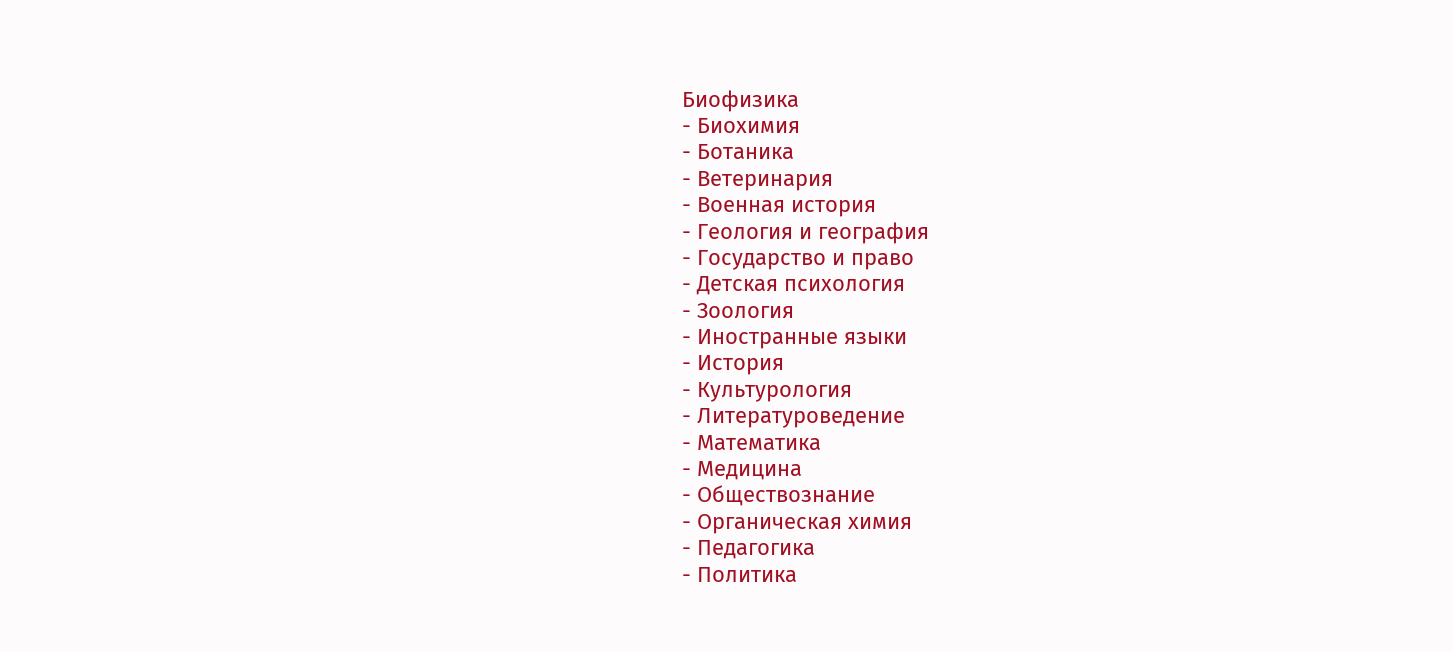Биофизика
- Биохимия
- Ботаника
- Ветеринария
- Военная история
- Геология и география
- Государство и право
- Детская психология
- Зоология
- Иностранные языки
- История
- Культурология
- Литературоведение
- Математика
- Медицина
- Обществознание
- Органическая химия
- Педагогика
- Политика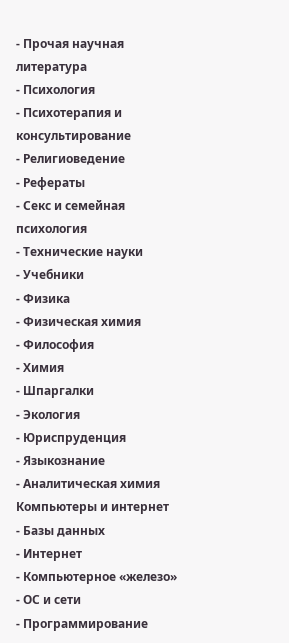- Прочая научная литература
- Психология
- Психотерапия и консультирование
- Религиоведение
- Рефераты
- Секс и семейная психология
- Технические науки
- Учебники
- Физика
- Физическая химия
- Философия
- Химия
- Шпаргалки
- Экология
- Юриспруденция
- Языкознание
- Аналитическая химия
Компьютеры и интернет
- Базы данных
- Интернет
- Компьютерное «железо»
- ОС и сети
- Программирование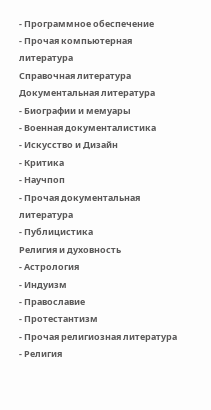- Программное обеспечение
- Прочая компьютерная литература
Справочная литература
Документальная литература
- Биографии и мемуары
- Военная документалистика
- Искусство и Дизайн
- Критика
- Научпоп
- Прочая документальная литература
- Публицистика
Религия и духовность
- Астрология
- Индуизм
- Православие
- Протестантизм
- Прочая религиозная литература
- Религия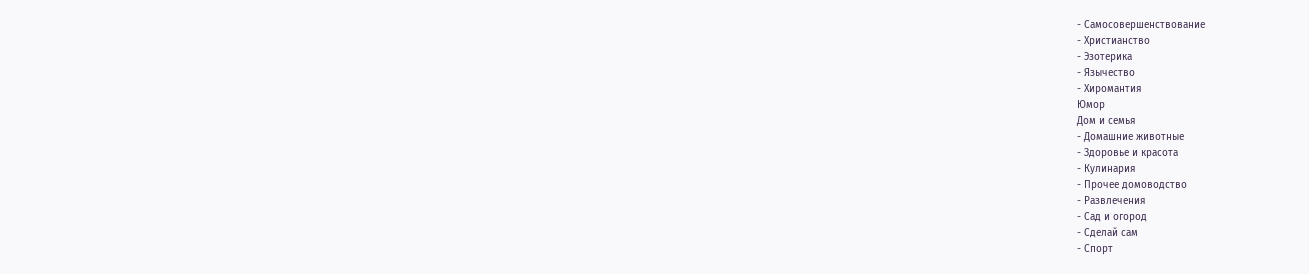- Самосовершенствование
- Христианство
- Эзотерика
- Язычество
- Хиромантия
Юмор
Дом и семья
- Домашние животные
- Здоровье и красота
- Кулинария
- Прочее домоводство
- Развлечения
- Сад и огород
- Сделай сам
- Спорт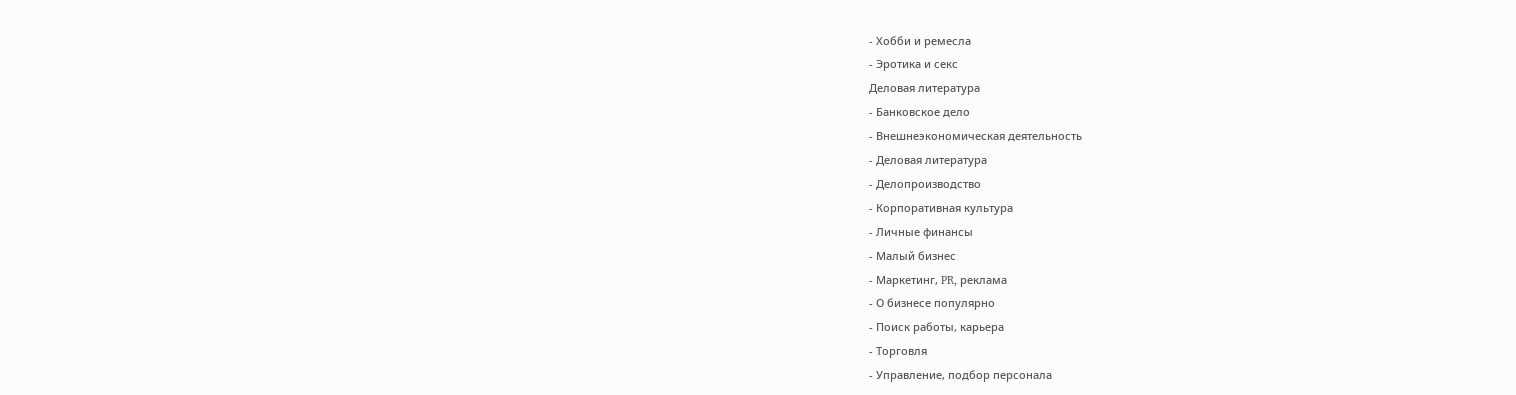- Хобби и ремесла
- Эротика и секс
Деловая литература
- Банковское дело
- Внешнеэкономическая деятельность
- Деловая литература
- Делопроизводство
- Корпоративная культура
- Личные финансы
- Малый бизнес
- Маркетинг, PR, реклама
- О бизнесе популярно
- Поиск работы, карьера
- Торговля
- Управление, подбор персонала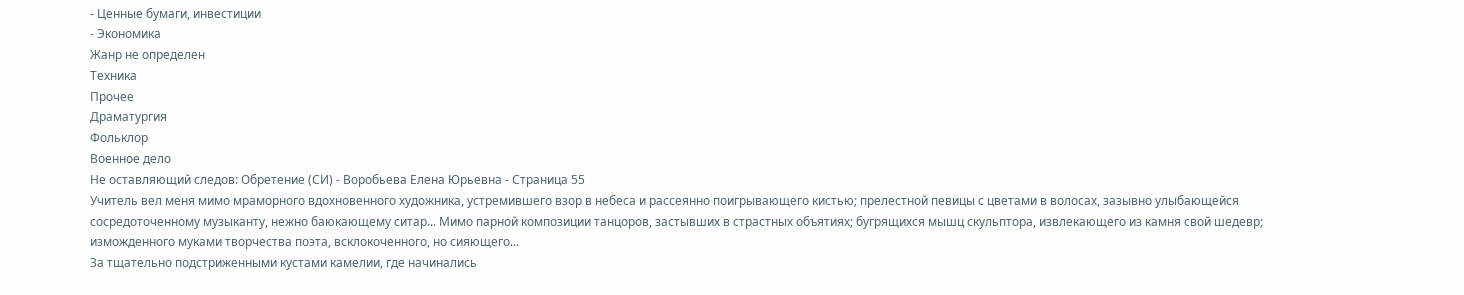- Ценные бумаги, инвестиции
- Экономика
Жанр не определен
Техника
Прочее
Драматургия
Фольклор
Военное дело
Не оставляющий следов: Обретение (СИ) - Воробьева Елена Юрьевна - Страница 55
Учитель вел меня мимо мраморного вдохновенного художника, устремившего взор в небеса и рассеянно поигрывающего кистью; прелестной певицы с цветами в волосах, зазывно улыбающейся сосредоточенному музыканту, нежно баюкающему ситар... Мимо парной композиции танцоров, застывших в страстных объятиях; бугрящихся мышц скульптора, извлекающего из камня свой шедевр; изможденного муками творчества поэта, всклокоченного, но сияющего...
За тщательно подстриженными кустами камелии, где начинались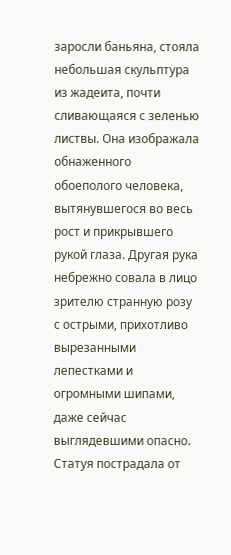заросли баньяна, стояла небольшая скульптура из жадеита, почти сливающаяся с зеленью листвы. Она изображала обнаженного обоеполого человека, вытянувшегося во весь рост и прикрывшего рукой глаза. Другая рука небрежно совала в лицо зрителю странную розу с острыми, прихотливо вырезанными лепестками и огромными шипами, даже сейчас выглядевшими опасно. Статуя пострадала от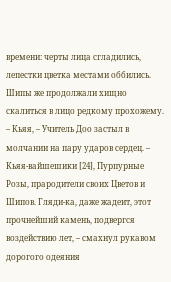времени: черты лица сгладились, лепестки цветка местами оббились. Шипы же продолжали хищно скалиться в лицо редкому прохожему.
– Кьяя, – Учитель Доо застыл в молчании на пару ударов сердец. – Кьяя-вайшешики [24], Пурпурные Розы, прародители своих Цветов и Шипов. Гляди-ка, даже жадеит, этот прочнейший камень, подвергся воздействию лет, – смахнул рукавом дорогого одеяния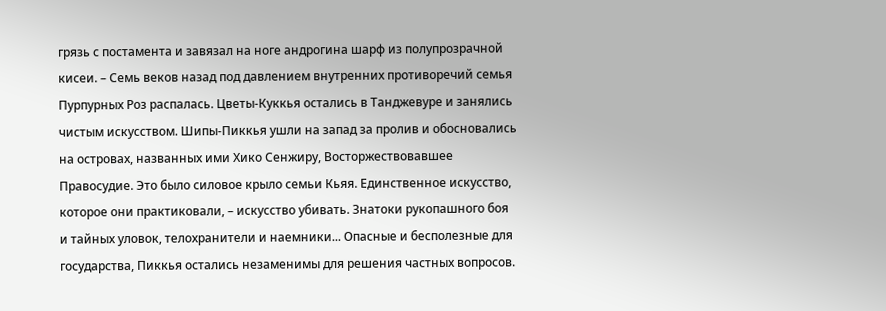грязь с постамента и завязал на ноге андрогина шарф из полупрозрачной кисеи. – Семь веков назад под давлением внутренних противоречий семья Пурпурных Роз распалась. Цветы-Куккья остались в Танджевуре и занялись чистым искусством. Шипы-Пиккья ушли на запад за пролив и обосновались на островах, названных ими Хико Сенжиру, Восторжествовавшее Правосудие. Это было силовое крыло семьи Кьяя. Единственное искусство, которое они практиковали, – искусство убивать. Знатоки рукопашного боя и тайных уловок, телохранители и наемники... Опасные и бесполезные для государства, Пиккья остались незаменимы для решения частных вопросов.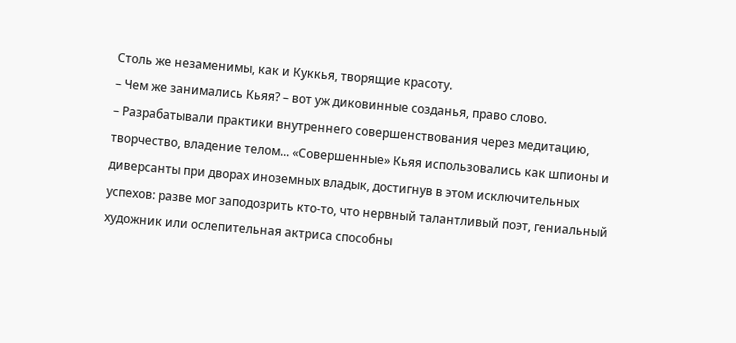Столь же незаменимы, как и Куккья, творящие красоту.
– Чем же занимались Кьяя? – вот уж диковинные созданья, право слово.
– Разрабатывали практики внутреннего совершенствования через медитацию, творчество, владение телом... «Совершенные» Кьяя использовались как шпионы и диверсанты при дворах иноземных владык, достигнув в этом исключительных успехов: разве мог заподозрить кто-то, что нервный талантливый поэт, гениальный художник или ослепительная актриса способны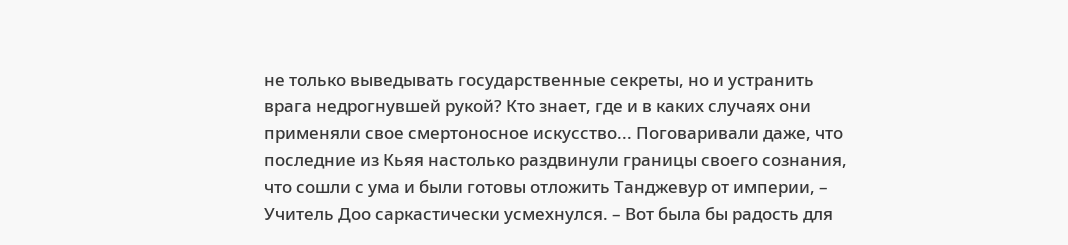не только выведывать государственные секреты, но и устранить врага недрогнувшей рукой? Кто знает, где и в каких случаях они применяли свое смертоносное искусство... Поговаривали даже, что последние из Кьяя настолько раздвинули границы своего сознания, что сошли с ума и были готовы отложить Танджевур от империи, – Учитель Доо саркастически усмехнулся. – Вот была бы радость для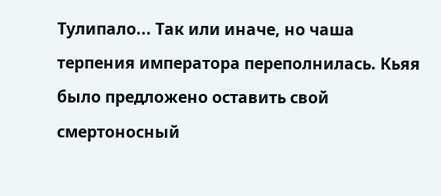Тулипало... Так или иначе, но чаша терпения императора переполнилась. Кьяя было предложено оставить свой смертоносный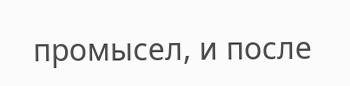промысел, и после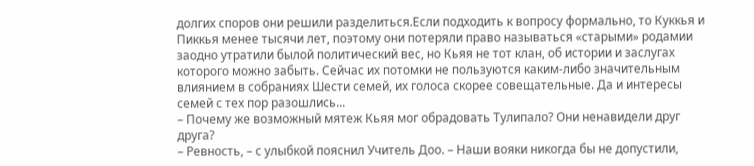долгих споров они решили разделиться.Если подходить к вопросу формально, то Куккья и Пиккья менее тысячи лет, поэтому они потеряли право называться «старыми» родамии заодно утратили былой политический вес, но Кьяя не тот клан, об истории и заслугах которого можно забыть. Сейчас их потомки не пользуются каким-либо значительным влиянием в собраниях Шести семей, их голоса скорее совещательные. Да и интересы семей с тех пор разошлись...
– Почему же возможный мятеж Кьяя мог обрадовать Тулипало? Они ненавидели друг друга?
– Ревность, – с улыбкой пояснил Учитель Доо. – Наши вояки никогда бы не допустили,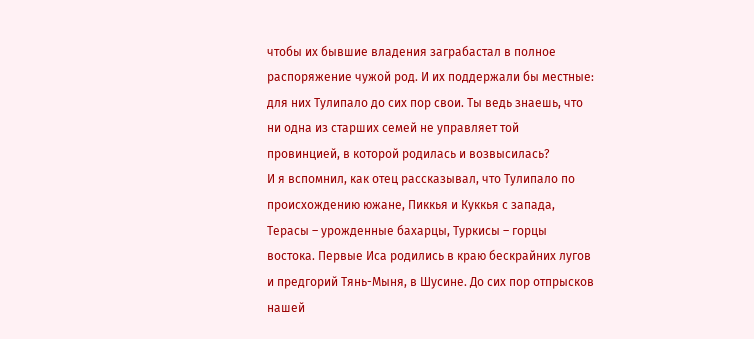чтобы их бывшие владения заграбастал в полное распоряжение чужой род. И их поддержали бы местные: для них Тулипало до сих пор свои. Ты ведь знаешь, что ни одна из старших семей не управляет той провинцией, в которой родилась и возвысилась?
И я вспомнил, как отец рассказывал, что Тулипало по происхождению южане, Пиккья и Куккья с запада, Терасы – урожденные бахарцы, Туркисы – горцы востока. Первые Иса родились в краю бескрайних лугов и предгорий Тянь-Мыня, в Шусине. До сих пор отпрысков нашей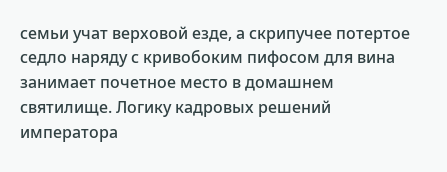семьи учат верховой езде, а скрипучее потертое седло наряду с кривобоким пифосом для вина занимает почетное место в домашнем святилище. Логику кадровых решений императора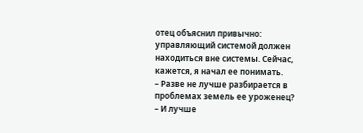отец объяснил привычно: управляющий системой должен находиться вне системы. Сейчас, кажется, я начал ее понимать.
– Разве не лучше разбирается в проблемах земель ее уроженец?
– И лучше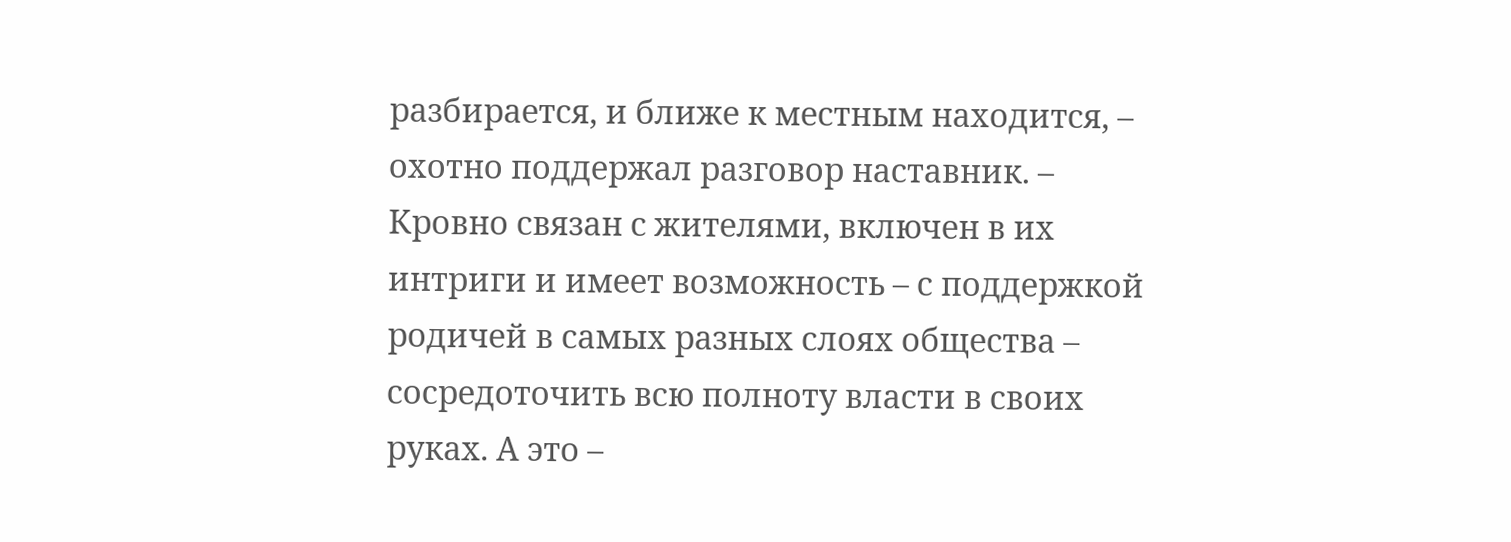разбирается, и ближе к местным находится, – охотно поддержал разговор наставник. – Кровно связан с жителями, включен в их интриги и имеет возможность – с поддержкой родичей в самых разных слоях общества – сосредоточить всю полноту власти в своих руках. А это –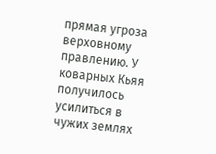прямая угроза верховному правлению. У коварных Кьяя получилось усилиться в чужих землях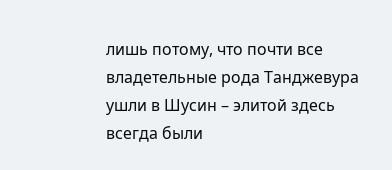лишь потому, что почти все владетельные рода Танджевура ушли в Шусин – элитой здесь всегда были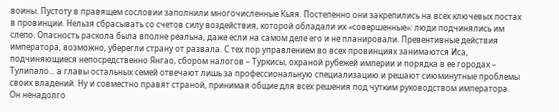воины. Пустоту в правящем сословии заполнили многочисленные Кьяя. Постепенно они закрепились на всех ключевых постах в провинции. Нельзя сбрасывать со счетов силу воздействия, которой обладали их «совершенные»: люди подчинялись им слепо. Опасность раскола была вполне реальна, даже если на самом деле его и не планировали. Превентивные действия императора, возможно, уберегли страну от развала. С тех пор управлением во всех провинциях занимаются Иса, подчиняющиеся непосредственно Янгао, сбором налогов – Туркисы, охраной рубежей империи и порядка в ее городах – Тулипало... а главы остальных семей отвечают лишь за профессиональную специализацию и решают сиюминутные проблемы своих владений. Ну и совместно правят страной, принимая общие для всех решения под чутким руководством императора.
Он ненадолго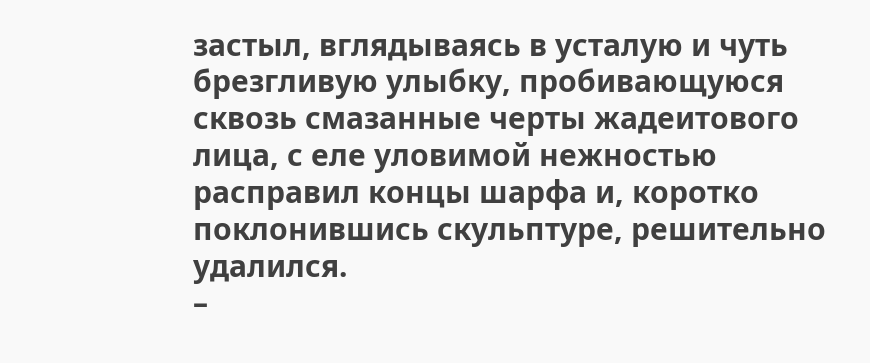застыл, вглядываясь в усталую и чуть брезгливую улыбку, пробивающуюся сквозь смазанные черты жадеитового лица, с еле уловимой нежностью расправил концы шарфа и, коротко поклонившись скульптуре, решительно удалился.
–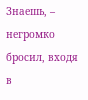Знаешь, – негромко бросил, входя в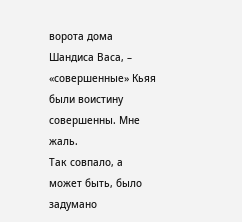ворота дома Шандиса Васа, – «совершенные» Кьяя были воистину совершенны. Мне жаль.
Так совпало, а может быть, было задумано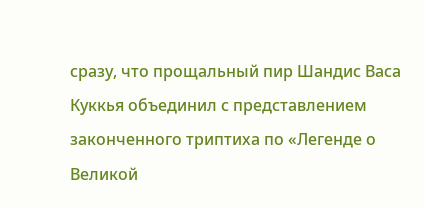сразу, что прощальный пир Шандис Васа Куккья объединил с представлением законченного триптиха по «Легенде о Великой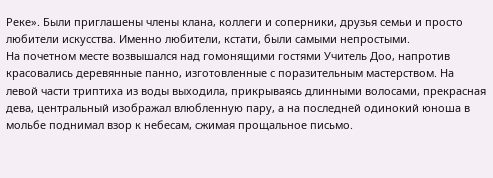Реке». Были приглашены члены клана, коллеги и соперники, друзья семьи и просто любители искусства. Именно любители, кстати, были самыми непростыми.
На почетном месте возвышался над гомонящими гостями Учитель Доо, напротив красовались деревянные панно, изготовленные с поразительным мастерством. На левой части триптиха из воды выходила, прикрываясь длинными волосами, прекрасная дева, центральный изображал влюбленную пару, а на последней одинокий юноша в мольбе поднимал взор к небесам, сжимая прощальное письмо.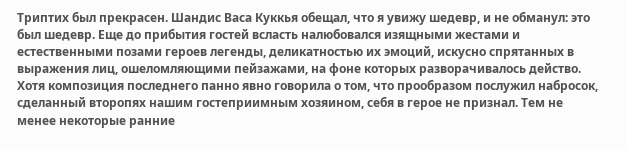Триптих был прекрасен. Шандис Васа Куккья обещал, что я увижу шедевр, и не обманул: это был шедевр. Еще до прибытия гостей всласть налюбовался изящными жестами и естественными позами героев легенды, деликатностью их эмоций, искусно спрятанных в выражения лиц, ошеломляющими пейзажами, на фоне которых разворачивалось действо. Хотя композиция последнего панно явно говорила о том, что прообразом послужил набросок, сделанный второпях нашим гостеприимным хозяином, себя в герое не признал. Тем не менее некоторые ранние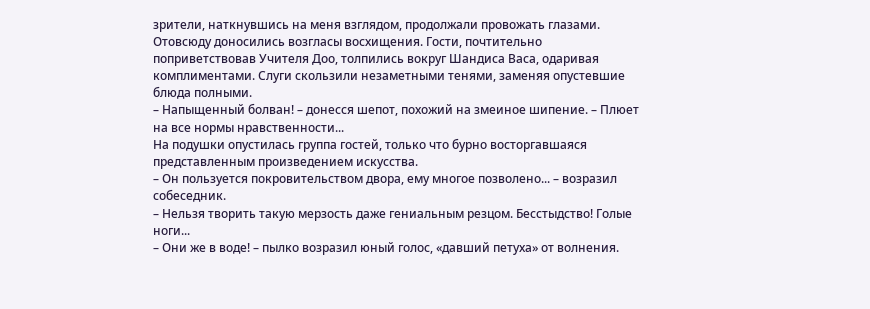зрители, наткнувшись на меня взглядом, продолжали провожать глазами.
Отовсюду доносились возгласы восхищения. Гости, почтительно поприветствовав Учителя Доо, толпились вокруг Шандиса Васа, одаривая комплиментами. Слуги скользили незаметными тенями, заменяя опустевшие блюда полными.
– Напыщенный болван! – донесся шепот, похожий на змеиное шипение. – Плюет на все нормы нравственности...
На подушки опустилась группа гостей, только что бурно восторгавшаяся представленным произведением искусства.
– Он пользуется покровительством двора, ему многое позволено... – возразил собеседник.
– Нельзя творить такую мерзость даже гениальным резцом. Бесстыдство! Голые ноги...
– Они же в воде! – пылко возразил юный голос, «давший петуха» от волнения.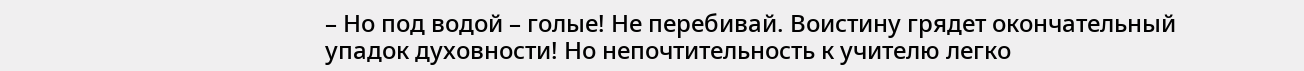– Но под водой – голые! Не перебивай. Воистину грядет окончательный упадок духовности! Но непочтительность к учителю легко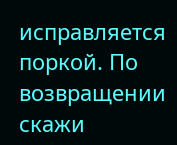исправляется поркой. По возвращении скажи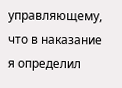управляющему, что в наказание я определил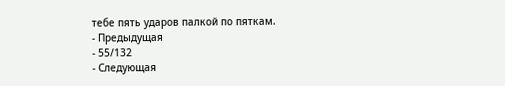тебе пять ударов палкой по пяткам.
- Предыдущая
- 55/132
- Следующая